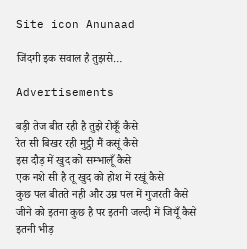Site icon Anunaad

जिंदगी इक सवाल है तुझसे…

Advertisements

बड़ी तेज बीत रही है तुझे रोकूँ कैसे
रेत सी बिखर रही मुट्ठी मैं कसूं कैसे
इस दौड़ में खुद को सम्भालूँ कैसे
एक नशे सी है तू खुद को होश में रखूं कैसे
कुछ पल बीतते नही और उम्र पल में गुजरती कैसे
जीने को इतना कुछ है पर इतनी जल्दी में जियूँ कैसे
इतनी भीड़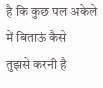है कि कुछ पल अकेले में बिताऊं कैसे
तुझसे करनी है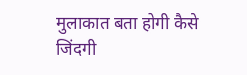मुलाकात बता होगी कैसे
जिंदगी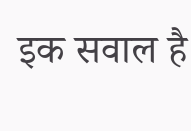इक सवाल है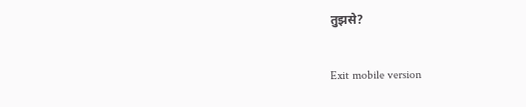तुझसे?

Exit mobile version